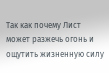Так как почему Лист может разжечь огонь и ощутить жизненную силу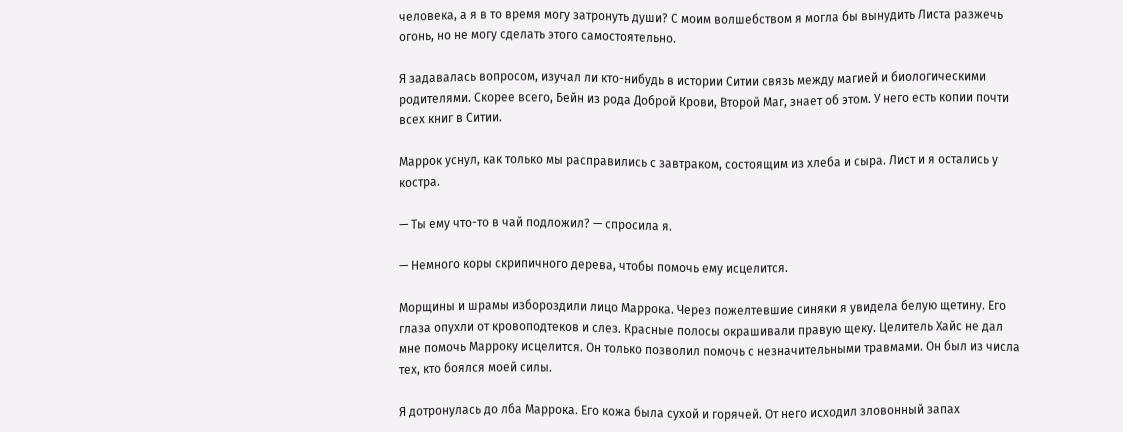человека, а я в то время могу затронуть души? С моим волшебством я могла бы вынудить Листа разжечь огонь, но не могу сделать этого самостоятельно.

Я задавалась вопросом, изучал ли кто-нибудь в истории Ситии связь между магией и биологическими родителями. Скорее всего, Бейн из рода Доброй Крови, Второй Маг, знает об этом. У него есть копии почти всех книг в Ситии.

Маррок уснул, как только мы расправились с завтраком, состоящим из хлеба и сыра. Лист и я остались у костра.

— Ты ему что-то в чай подложил? — спросила я.

— Немного коры скрипичного дерева, чтобы помочь ему исцелится.

Морщины и шрамы избороздили лицо Маррока. Через пожелтевшие синяки я увидела белую щетину. Его глаза опухли от кровоподтеков и слез. Красные полосы окрашивали правую щеку. Целитель Хайс не дал мне помочь Марроку исцелится. Он только позволил помочь с незначительными травмами. Он был из числа тех, кто боялся моей силы.

Я дотронулась до лба Маррока. Его кожа была сухой и горячей. От него исходил зловонный запах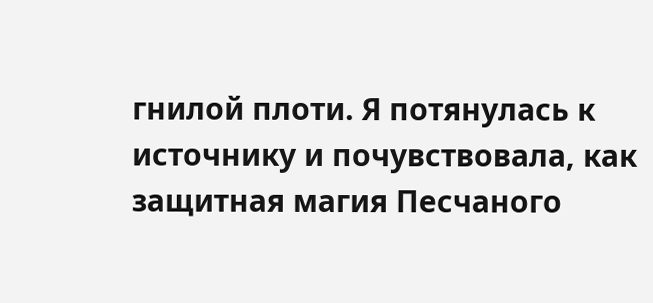гнилой плоти. Я потянулась к источнику и почувствовала, как защитная магия Песчаного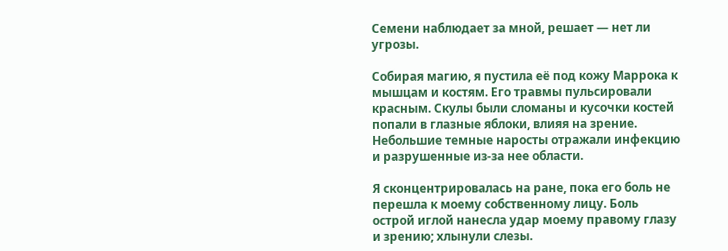Семени наблюдает за мной, решает — нет ли угрозы.

Собирая магию, я пустила её под кожу Маррока к мышцам и костям. Его травмы пульсировали красным. Скулы были сломаны и кусочки костей попали в глазные яблоки, влияя на зрение. Небольшие темные наросты отражали инфекцию и разрушенные из-за нее области.

Я сконцентрировалась на ране, пока его боль не перешла к моему собственному лицу. Боль острой иглой нанесла удар моему правому глазу и зрению; хлынули слезы.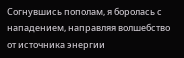Согнувшись пополам, я боролась с нападением, направляя волшебство от источника энергии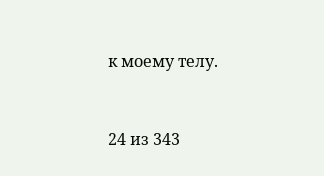к моему телу.



24 из 343